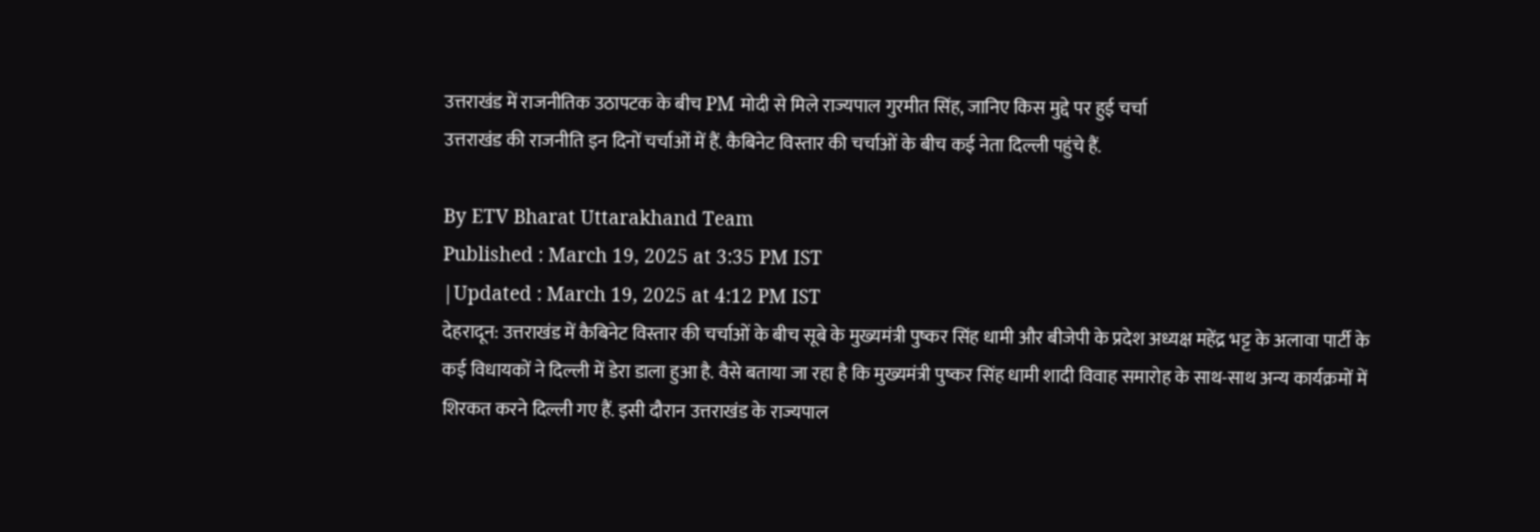उत्तराखंड में राजनीतिक उठापटक के बीच PM मोदी से मिले राज्यपाल गुरमीत सिंह, जानिए किस मुद्दे पर हुई चर्चा
उत्तराखंड की राजनीति इन दिनों चर्चाओं में हैं. कैबिनेट विस्तार की चर्चाओं के बीच कई नेता दिल्ली पहुंचे हैं.

By ETV Bharat Uttarakhand Team
Published : March 19, 2025 at 3:35 PM IST
|Updated : March 19, 2025 at 4:12 PM IST
देहरादून: उत्तराखंड में कैबिनेट विस्तार की चर्चाओं के बीच सूबे के मुख्यमंत्री पुष्कर सिंह धामी और बीजेपी के प्रदेश अध्यक्ष महेंद्र भट्ट के अलावा पार्टी के कई विधायकों ने दिल्ली में डेरा डाला हुआ है. वैसे बताया जा रहा है कि मुख्यमंत्री पुष्कर सिंह धामी शादी विवाह समारोह के साथ-साथ अन्य कार्यक्रमों में शिरकत करने दिल्ली गए हैं. इसी दौरान उत्तराखंड के राज्यपाल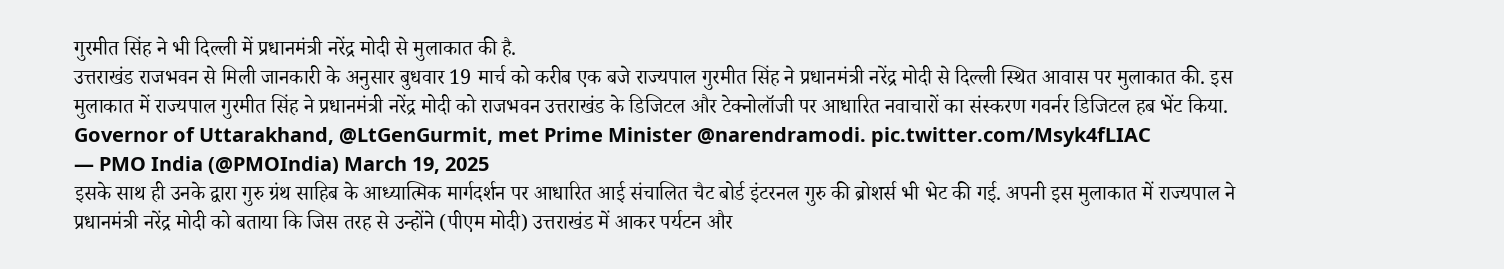गुरमीत सिंह ने भी दिल्ली में प्रधानमंत्री नरेंद्र मोदी से मुलाकात की है.
उत्तराखंड राजभवन से मिली जानकारी के अनुसार बुधवार 19 मार्च को करीब एक बजे राज्यपाल गुरमीत सिंह ने प्रधानमंत्री नरेंद्र मोदी से दिल्ली स्थित आवास पर मुलाकात की. इस मुलाकात में राज्यपाल गुरमीत सिंह ने प्रधानमंत्री नरेंद्र मोदी को राजभवन उत्तराखंड के डिजिटल और टेक्नोलॉजी पर आधारित नवाचारों का संस्करण गवर्नर डिजिटल हब भेंट किया.
Governor of Uttarakhand, @LtGenGurmit, met Prime Minister @narendramodi. pic.twitter.com/Msyk4fLIAC
— PMO India (@PMOIndia) March 19, 2025
इसके साथ ही उनके द्वारा गुरु ग्रंथ साहिब के आध्यात्मिक मार्गदर्शन पर आधारित आई संचालित चैट बोर्ड इंटरनल गुरु की ब्रोशर्स भी भेट की गई. अपनी इस मुलाकात में राज्यपाल ने प्रधानमंत्री नरेंद्र मोदी को बताया कि जिस तरह से उन्होंने (पीएम मोदी) उत्तराखंड में आकर पर्यटन और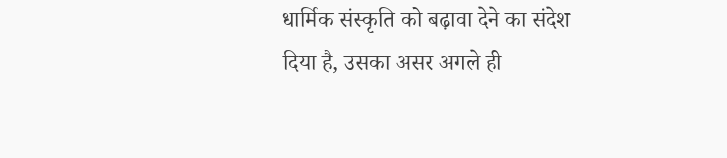धार्मिक संस्कृति को बढ़ावा देने का संदेश दिया है, उसका असर अगले ही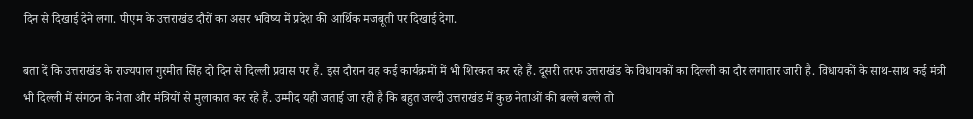दिन से दिखाई देने लगा. पीएम के उत्तराखंड दौरों का असर भविष्य में प्रदेश की आर्थिक मजबूती पर दिखाई देगा.

बता दें कि उत्तराखंड के राज्यपाल गुरमीत सिंह दो दिन से दिल्ली प्रवास पर हैं. इस दौरान वह कई कार्यक्रमों में भी शिरकत कर रहे हैं. दूसरी तरफ उत्तराखंड के विधायकों का दिल्ली का दौर लगातार जारी है. विधायकों के साथ-साथ कई मंत्री भी दिल्ली में संगठन के नेता और मंत्रियों से मुलाकात कर रहे हैं. उम्मीद यही जताई जा रही है कि बहुत जल्दी उत्तराखंड में कुछ नेताओं की बल्ले बल्ले तो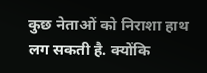कुछ नेताओं को निराशा हाथ लग सकती है. क्योंकि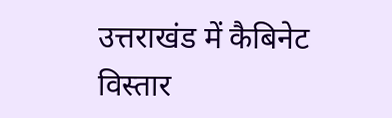उत्तराखंड में कैबिनेट विस्तार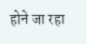होने जा रहा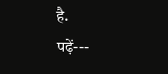है.
पढ़ें---